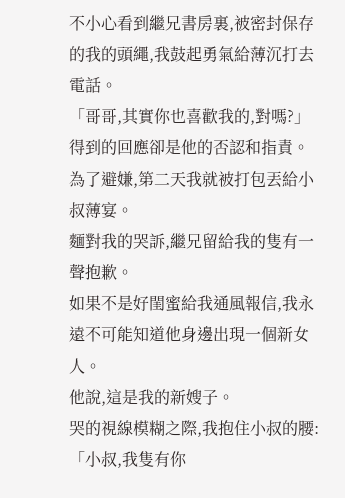不小心看到繼兄書房裏,被密封保存的我的頭繩,我鼓起勇氣給薄沉打去電話。
「哥哥,其實你也喜歡我的,對嗎?」
得到的回應卻是他的否認和指責。
為了避嫌,第二天我就被打包丟給小叔薄宴。
麵對我的哭訴,繼兄留給我的隻有一聲抱歉。
如果不是好閨蜜給我通風報信,我永遠不可能知道他身邊出現一個新女人。
他說,這是我的新嫂子。
哭的視線模糊之際,我抱住小叔的腰:
「小叔,我隻有你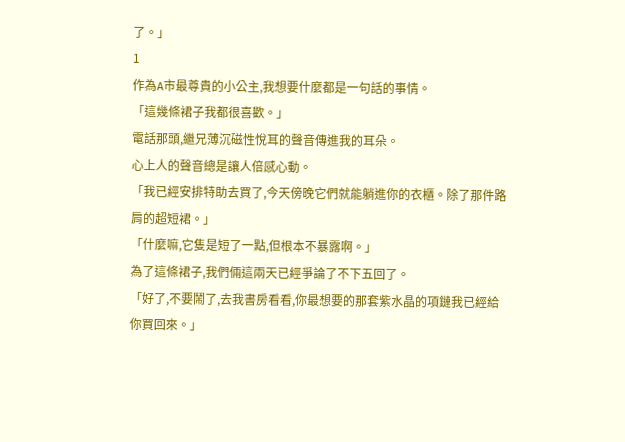了。」
1
作為A市最尊貴的小公主,我想要什麼都是一句話的事情。
「這幾條裙子我都很喜歡。」
電話那頭,繼兄薄沉磁性悅耳的聲音傳進我的耳朵。
心上人的聲音總是讓人倍感心動。
「我已經安排特助去買了,今天傍晚它們就能躺進你的衣櫃。除了那件路肩的超短裙。」
「什麼嘛,它隻是短了一點,但根本不暴露啊。」
為了這條裙子,我們倆這兩天已經爭論了不下五回了。
「好了,不要鬧了,去我書房看看,你最想要的那套紫水晶的項鏈我已經給你買回來。」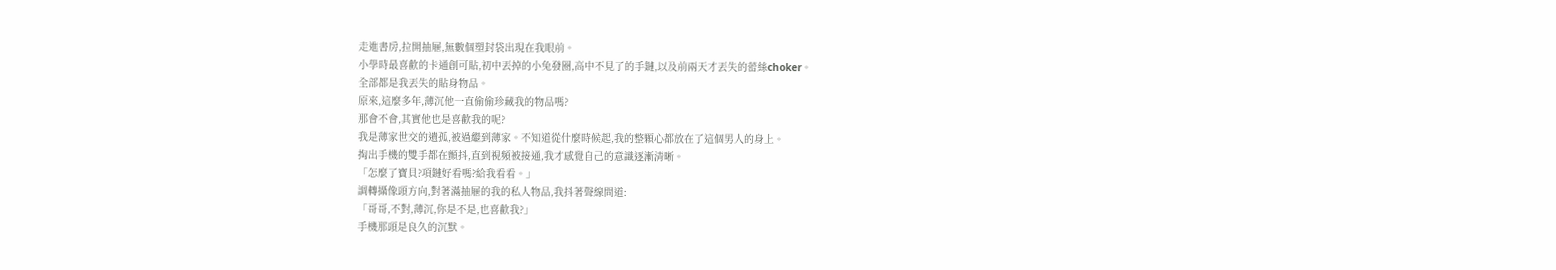走進書房,拉開抽屜,無數個塑封袋出現在我眼前。
小學時最喜歡的卡通創可貼,初中丟掉的小兔發圈,高中不見了的手鏈,以及前兩天才丟失的蕾絲choker。
全部都是我丟失的貼身物品。
原來,這麼多年,薄沉他一直偷偷珍藏我的物品嗎?
那會不會,其實他也是喜歡我的呢?
我是薄家世交的遺孤,被過繼到薄家。不知道從什麼時候起,我的整顆心都放在了這個男人的身上。
掏出手機的雙手都在顫抖,直到視頻被接通,我才感覺自己的意識逐漸清晰。
「怎麼了寶貝?項鏈好看嗎?給我看看。」
調轉攝像頭方向,對著滿抽屜的我的私人物品,我抖著聲線問道:
「哥哥,不對,薄沉,你是不是,也喜歡我?」
手機那頭是良久的沉默。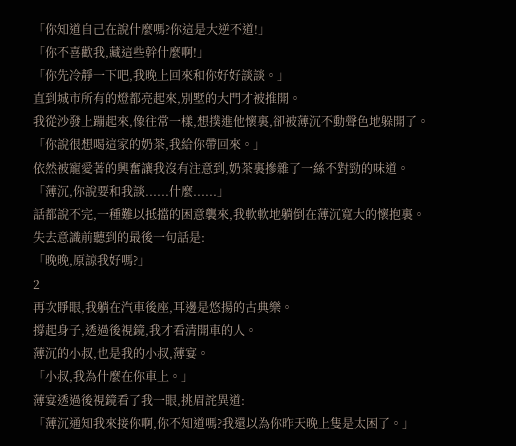「你知道自己在說什麼嗎?你這是大逆不道!」
「你不喜歡我,藏這些幹什麼啊!」
「你先冷靜一下吧,我晚上回來和你好好談談。」
直到城市所有的燈都亮起來,別墅的大門才被推開。
我從沙發上蹦起來,像往常一樣,想撲進他懷裏,卻被薄沉不動聲色地躲開了。
「你說很想喝這家的奶茶,我給你帶回來。」
依然被寵愛著的興奮讓我沒有注意到,奶茶裏摻雜了一絲不對勁的味道。
「薄沉,你說要和我談......什麼......」
話都說不完,一種難以抵擋的困意襲來,我軟軟地躺倒在薄沉寬大的懷抱裏。
失去意識前聽到的最後一句話是:
「晚晚,原諒我好嗎?」
2
再次睜眼,我躺在汽車後座,耳邊是悠揚的古典樂。
撐起身子,透過後視鏡,我才看清開車的人。
薄沉的小叔,也是我的小叔,薄宴。
「小叔,我為什麼在你車上。」
薄宴透過後視鏡看了我一眼,挑眉詫異道:
「薄沉通知我來接你啊,你不知道嗎?我還以為你昨天晚上隻是太困了。」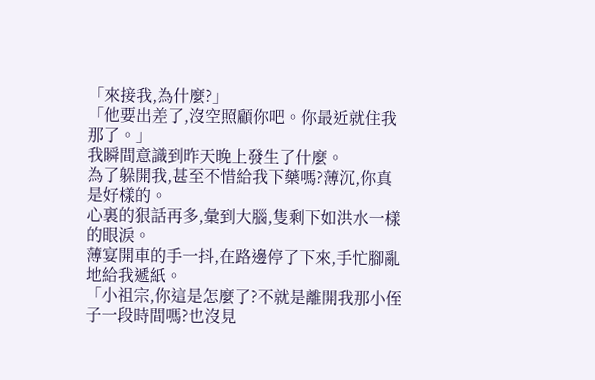「來接我,為什麼?」
「他要出差了,沒空照顧你吧。你最近就住我那了。」
我瞬間意識到昨天晚上發生了什麼。
為了躲開我,甚至不惜給我下藥嗎?薄沉,你真是好樣的。
心裏的狠話再多,彙到大腦,隻剩下如洪水一樣的眼淚。
薄宴開車的手一抖,在路邊停了下來,手忙腳亂地給我遞紙。
「小祖宗,你這是怎麼了?不就是離開我那小侄子一段時間嗎?也沒見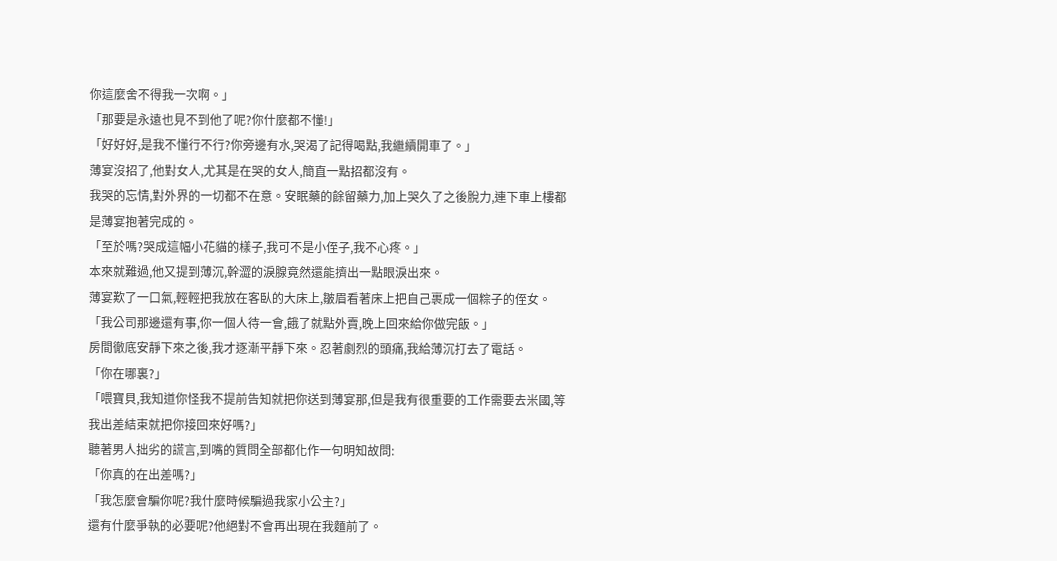你這麼舍不得我一次啊。」
「那要是永遠也見不到他了呢?你什麼都不懂!」
「好好好,是我不懂行不行?你旁邊有水,哭渴了記得喝點,我繼續開車了。」
薄宴沒招了,他對女人,尤其是在哭的女人,簡直一點招都沒有。
我哭的忘情,對外界的一切都不在意。安眠藥的餘留藥力,加上哭久了之後脫力,連下車上樓都是薄宴抱著完成的。
「至於嗎?哭成這幅小花貓的樣子,我可不是小侄子,我不心疼。」
本來就難過,他又提到薄沉,幹澀的淚腺竟然還能擠出一點眼淚出來。
薄宴歎了一口氣,輕輕把我放在客臥的大床上,皺眉看著床上把自己裹成一個粽子的侄女。
「我公司那邊還有事,你一個人待一會,餓了就點外賣,晚上回來給你做完飯。」
房間徹底安靜下來之後,我才逐漸平靜下來。忍著劇烈的頭痛,我給薄沉打去了電話。
「你在哪裏?」
「喂寶貝,我知道你怪我不提前告知就把你送到薄宴那,但是我有很重要的工作需要去米國,等我出差結束就把你接回來好嗎?」
聽著男人拙劣的謊言,到嘴的質問全部都化作一句明知故問:
「你真的在出差嗎?」
「我怎麼會騙你呢?我什麼時候騙過我家小公主?」
還有什麼爭執的必要呢?他絕對不會再出現在我麵前了。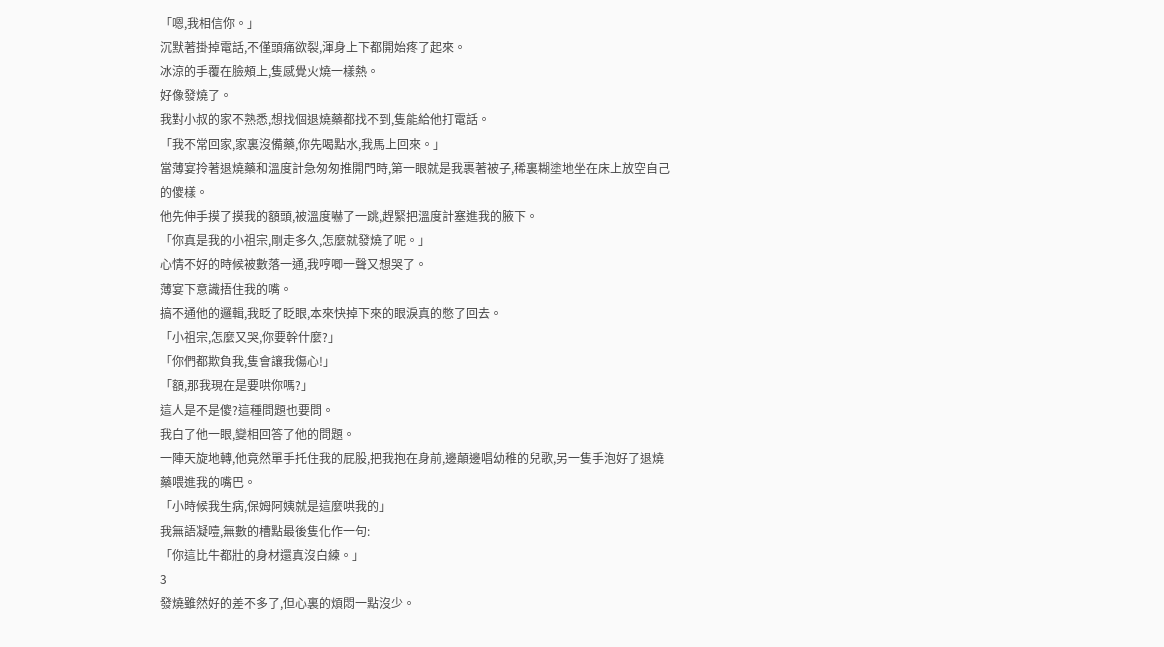「嗯,我相信你。」
沉默著掛掉電話,不僅頭痛欲裂,渾身上下都開始疼了起來。
冰涼的手覆在臉頰上,隻感覺火燒一樣熱。
好像發燒了。
我對小叔的家不熟悉,想找個退燒藥都找不到,隻能給他打電話。
「我不常回家,家裏沒備藥,你先喝點水,我馬上回來。」
當薄宴拎著退燒藥和溫度計急匆匆推開門時,第一眼就是我裹著被子,稀裏糊塗地坐在床上放空自己的傻樣。
他先伸手摸了摸我的額頭,被溫度嚇了一跳,趕緊把溫度計塞進我的腋下。
「你真是我的小祖宗,剛走多久,怎麼就發燒了呢。」
心情不好的時候被數落一通,我哼唧一聲又想哭了。
薄宴下意識捂住我的嘴。
搞不通他的邏輯,我眨了眨眼,本來快掉下來的眼淚真的憋了回去。
「小祖宗,怎麼又哭,你要幹什麼?」
「你們都欺負我,隻會讓我傷心!」
「額,那我現在是要哄你嗎?」
這人是不是傻?這種問題也要問。
我白了他一眼,變相回答了他的問題。
一陣天旋地轉,他竟然單手托住我的屁股,把我抱在身前,邊顛邊唱幼稚的兒歌,另一隻手泡好了退燒藥喂進我的嘴巴。
「小時候我生病,保姆阿姨就是這麼哄我的」
我無語凝噎,無數的槽點最後隻化作一句:
「你這比牛都壯的身材還真沒白練。」
3
發燒雖然好的差不多了,但心裏的煩悶一點沒少。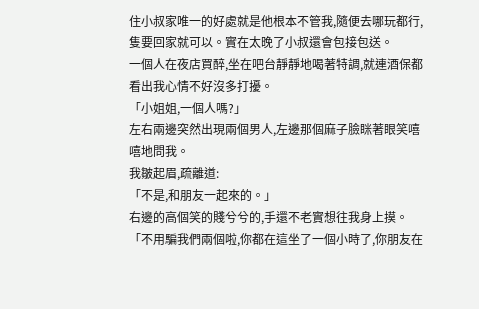住小叔家唯一的好處就是他根本不管我,隨便去哪玩都行,隻要回家就可以。實在太晚了小叔還會包接包送。
一個人在夜店買醉,坐在吧台靜靜地喝著特調,就連酒保都看出我心情不好沒多打擾。
「小姐姐,一個人嗎?」
左右兩邊突然出現兩個男人,左邊那個麻子臉眯著眼笑嘻嘻地問我。
我皺起眉,疏離道:
「不是,和朋友一起來的。」
右邊的高個笑的賤兮兮的,手還不老實想往我身上摸。
「不用騙我們兩個啦,你都在這坐了一個小時了,你朋友在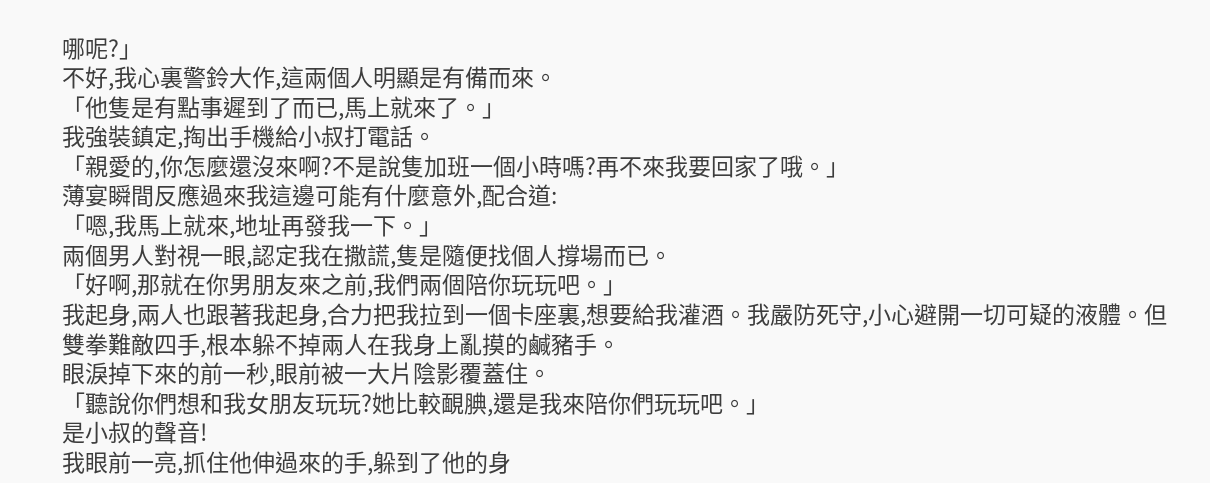哪呢?」
不好,我心裏警鈴大作,這兩個人明顯是有備而來。
「他隻是有點事遲到了而已,馬上就來了。」
我強裝鎮定,掏出手機給小叔打電話。
「親愛的,你怎麼還沒來啊?不是說隻加班一個小時嗎?再不來我要回家了哦。」
薄宴瞬間反應過來我這邊可能有什麼意外,配合道:
「嗯,我馬上就來,地址再發我一下。」
兩個男人對視一眼,認定我在撒謊,隻是隨便找個人撐場而已。
「好啊,那就在你男朋友來之前,我們兩個陪你玩玩吧。」
我起身,兩人也跟著我起身,合力把我拉到一個卡座裏,想要給我灌酒。我嚴防死守,小心避開一切可疑的液體。但雙拳難敵四手,根本躲不掉兩人在我身上亂摸的鹹豬手。
眼淚掉下來的前一秒,眼前被一大片陰影覆蓋住。
「聽說你們想和我女朋友玩玩?她比較靦腆,還是我來陪你們玩玩吧。」
是小叔的聲音!
我眼前一亮,抓住他伸過來的手,躲到了他的身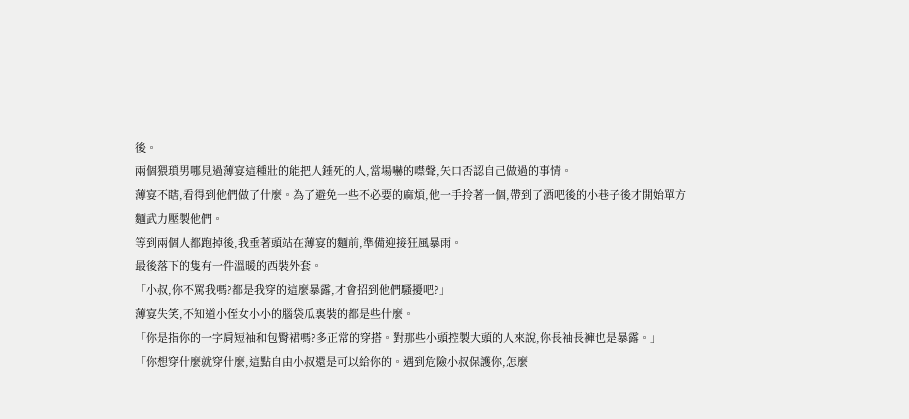後。
兩個猥瑣男哪見過薄宴這種壯的能把人錘死的人,當場嚇的噤聲,矢口否認自己做過的事情。
薄宴不瞎,看得到他們做了什麼。為了避免一些不必要的麻煩,他一手拎著一個,帶到了酒吧後的小巷子後才開始單方麵武力壓製他們。
等到兩個人都跑掉後,我垂著頭站在薄宴的麵前,準備迎接狂風暴雨。
最後落下的隻有一件溫暖的西裝外套。
「小叔,你不罵我嗎?都是我穿的這麼暴露,才會招到他們騷擾吧?」
薄宴失笑,不知道小侄女小小的腦袋瓜裏裝的都是些什麼。
「你是指你的一字肩短袖和包臀裙嗎?多正常的穿搭。對那些小頭控製大頭的人來說,你長袖長褲也是暴露。」
「你想穿什麼就穿什麼,這點自由小叔還是可以給你的。遇到危險小叔保護你,怎麼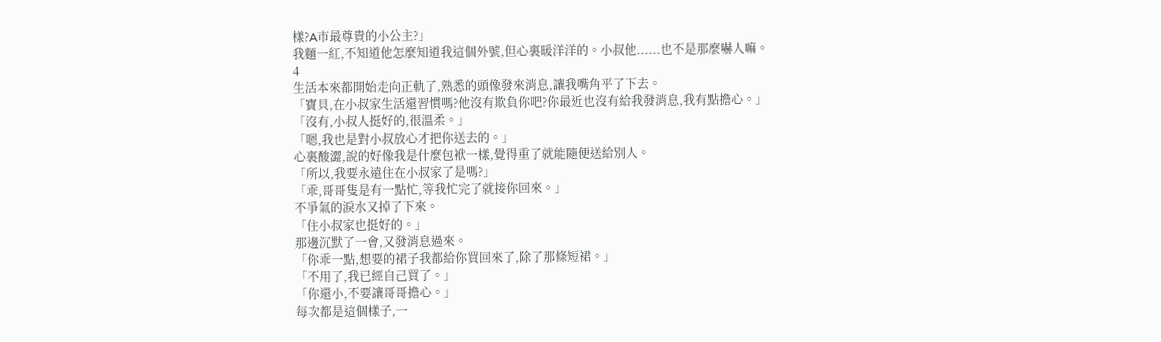樣?A市最尊貴的小公主?」
我麵一紅,不知道他怎麼知道我這個外號,但心裏暖洋洋的。小叔他......也不是那麼嚇人嘛。
4
生活本來都開始走向正軌了,熟悉的頭像發來消息,讓我嘴角平了下去。
「寶貝,在小叔家生活還習慣嗎?他沒有欺負你吧?你最近也沒有給我發消息,我有點擔心。」
「沒有,小叔人挺好的,很溫柔。」
「嗯,我也是對小叔放心才把你送去的。」
心裏酸澀,說的好像我是什麼包袱一樣,覺得重了就能隨便送給別人。
「所以,我要永遠住在小叔家了是嗎?」
「乖,哥哥隻是有一點忙,等我忙完了就接你回來。」
不爭氣的淚水又掉了下來。
「住小叔家也挺好的。」
那邊沉默了一會,又發消息過來。
「你乖一點,想要的裙子我都給你買回來了,除了那條短裙。」
「不用了,我已經自己買了。」
「你還小,不要讓哥哥擔心。」
每次都是這個樣子,一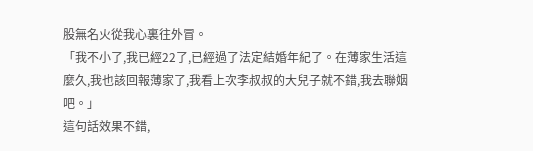股無名火從我心裏往外冒。
「我不小了,我已經22了,已經過了法定結婚年紀了。在薄家生活這麼久,我也該回報薄家了,我看上次李叔叔的大兒子就不錯,我去聯姻吧。」
這句話效果不錯,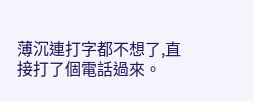薄沉連打字都不想了,直接打了個電話過來。